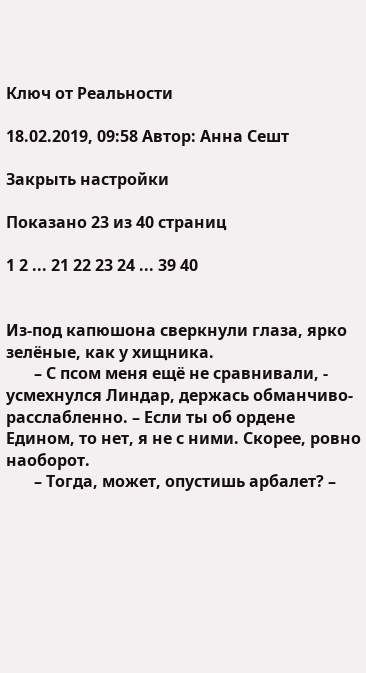Ключ от Реальности

18.02.2019, 09:58 Автор: Анна Сешт

Закрыть настройки

Показано 23 из 40 страниц

1 2 ... 21 22 23 24 ... 39 40


Из-под капюшона сверкнули глаза, ярко зелёные, как у хищника.
       – С псом меня ещё не сравнивали, - усмехнулся Линдар, держась обманчиво-расслабленно. – Если ты об ордене Едином, то нет, я не с ними. Скорее, ровно наоборот.
       – Тогда, может, опустишь арбалет? –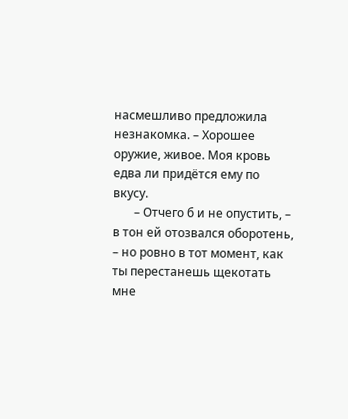насмешливо предложила незнакомка. – Хорошее оружие, живое. Моя кровь едва ли придётся ему по вкусу.
       – Отчего б и не опустить, – в тон ей отозвался оборотень, – но ровно в тот момент, как ты перестанешь щекотать мне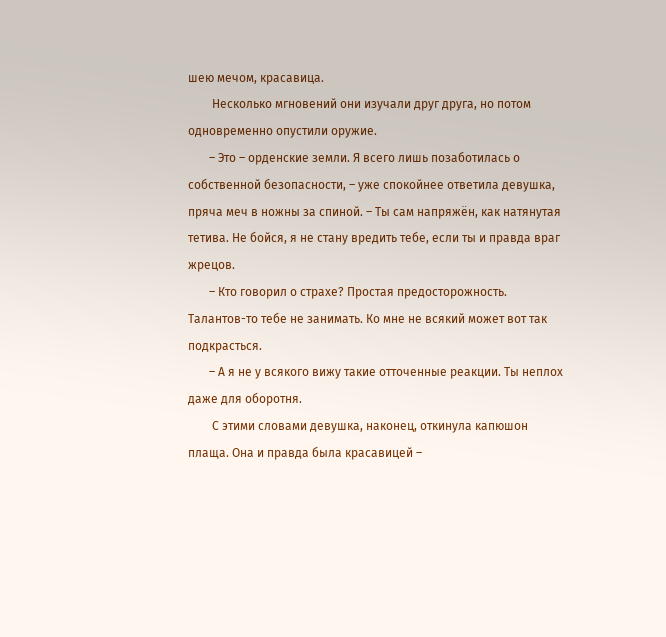шею мечом, красавица.
        Несколько мгновений они изучали друг друга, но потом одновременно опустили оружие.
       – Это – орденские земли. Я всего лишь позаботилась о собственной безопасности, – уже спокойнее ответила девушка, пряча меч в ножны за спиной. – Ты сам напряжён, как натянутая тетива. Не бойся, я не стану вредить тебе, если ты и правда враг жрецов.
       – Кто говорил о страхе? Простая предосторожность. Талантов-то тебе не занимать. Ко мне не всякий может вот так подкрасться.
       – А я не у всякого вижу такие отточенные реакции. Ты неплох даже для оборотня.
        С этими словами девушка, наконец, откинула капюшон плаща. Она и правда была красавицей –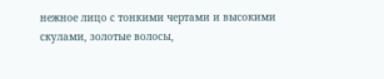нежное лицо с тонкими чертами и высокими скулами, золотые волосы,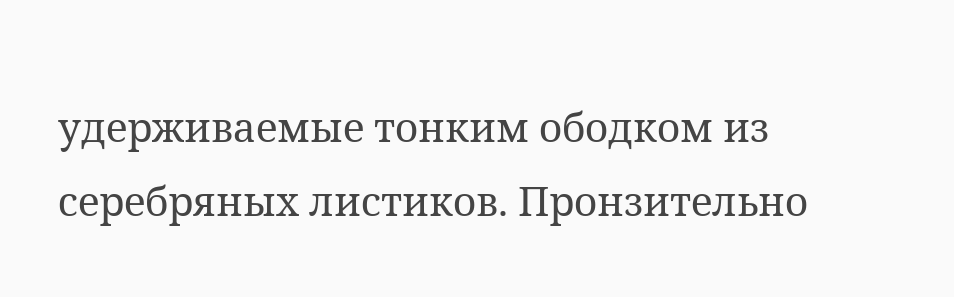удерживаемые тонким ободком из серебряных листиков. Пронзительно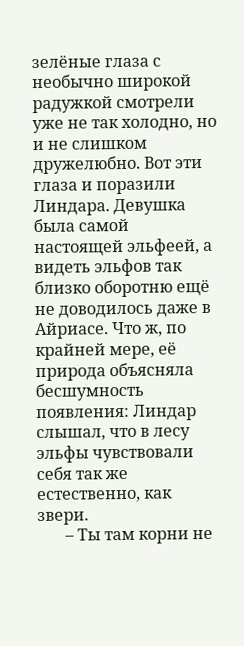зелёные глаза с необычно широкой радужкой смотрели уже не так холодно, но и не слишком дружелюбно. Вот эти глаза и поразили Линдара. Девушка была самой настоящей эльфеей, а видеть эльфов так близко оборотню ещё не доводилось даже в Айриасе. Что ж, по крайней мере, её природа объясняла бесшумность появления: Линдар слышал, что в лесу эльфы чувствовали себя так же естественно, как звери.
       – Ты там корни не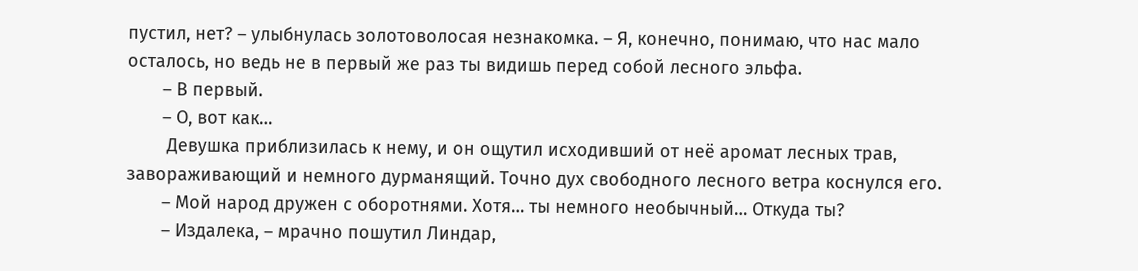пустил, нет? – улыбнулась золотоволосая незнакомка. – Я, конечно, понимаю, что нас мало осталось, но ведь не в первый же раз ты видишь перед собой лесного эльфа.
       – В первый.
       – О, вот как…
        Девушка приблизилась к нему, и он ощутил исходивший от неё аромат лесных трав, завораживающий и немного дурманящий. Точно дух свободного лесного ветра коснулся его.
       – Мой народ дружен с оборотнями. Хотя… ты немного необычный… Откуда ты?
       – Издалека, – мрачно пошутил Линдар,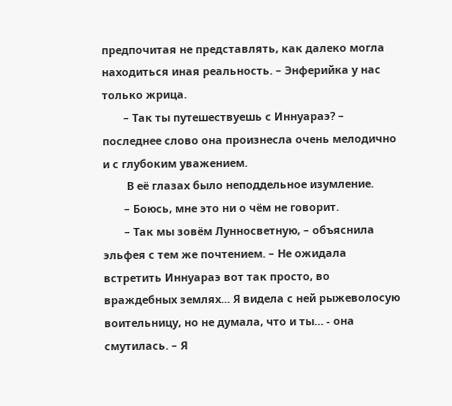предпочитая не представлять, как далеко могла находиться иная реальность. – Энферийка у нас только жрица.
       – Так ты путешествуешь с Иннуараэ? – последнее слово она произнесла очень мелодично и с глубоким уважением.
        В её глазах было неподдельное изумление.
       – Боюсь, мне это ни о чём не говорит.
       – Так мы зовём Лунносветную, – объяснила эльфея с тем же почтением. – Не ожидала встретить Иннуараэ вот так просто, во враждебных землях... Я видела с ней рыжеволосую воительницу, но не думала, что и ты… - она смутилась. – Я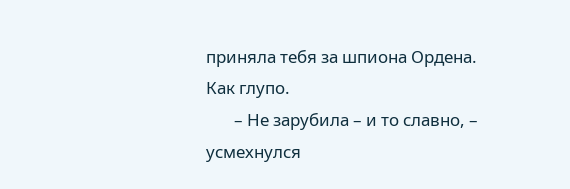приняла тебя за шпиона Ордена. Как глупо.
       – Не зарубила – и то славно, – усмехнулся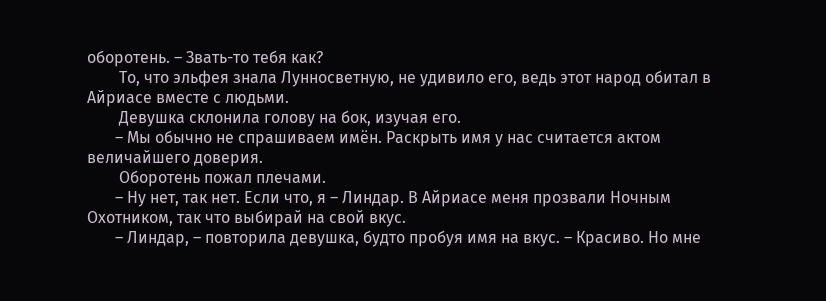оборотень. – Звать-то тебя как?
        То, что эльфея знала Лунносветную, не удивило его, ведь этот народ обитал в Айриасе вместе с людьми.
        Девушка склонила голову на бок, изучая его.
       – Мы обычно не спрашиваем имён. Раскрыть имя у нас считается актом величайшего доверия.
        Оборотень пожал плечами.
       – Ну нет, так нет. Если что, я – Линдар. В Айриасе меня прозвали Ночным Охотником, так что выбирай на свой вкус.
       – Линдар, – повторила девушка, будто пробуя имя на вкус. – Красиво. Но мне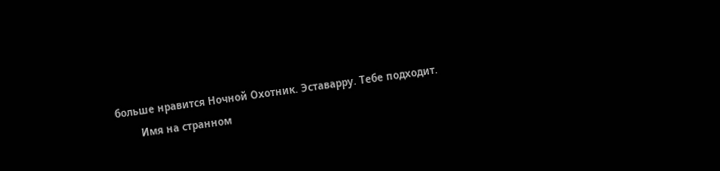больше нравится Ночной Охотник. Эставарру. Тебе подходит.
        Имя на странном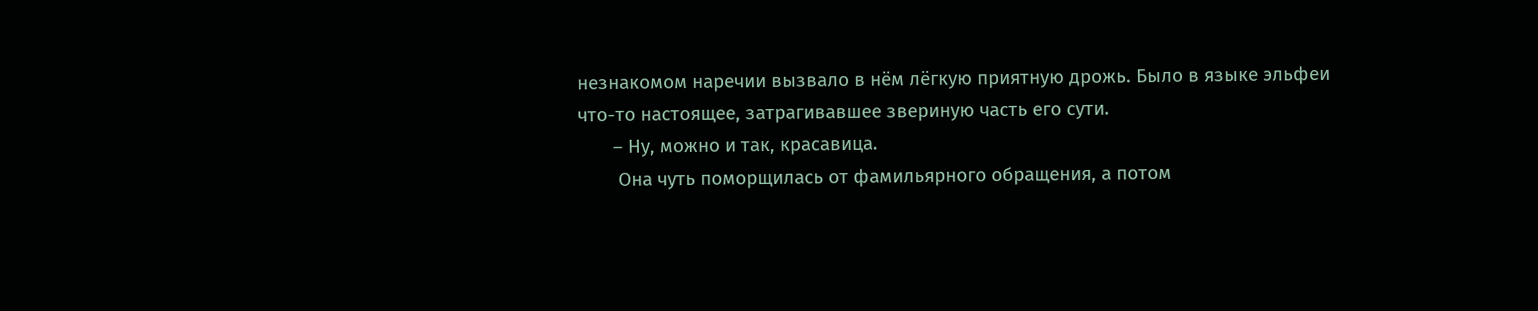незнакомом наречии вызвало в нём лёгкую приятную дрожь. Было в языке эльфеи что-то настоящее, затрагивавшее звериную часть его сути.
       – Ну, можно и так, красавица.
        Она чуть поморщилась от фамильярного обращения, а потом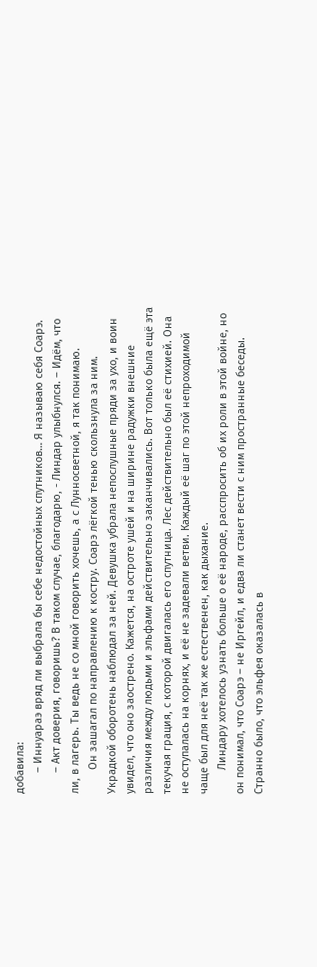добавила:
       – Иннуараэ вряд ли выбрала бы себе недостойных спутников… Я называю себя Соарэ.
       – Акт доверия, говоришь? В таком случае, благодарю, - Линдар улыбнулся. – Идём, что ли, в лагерь. Ты ведь не со мной говорить хочешь, а с Лунносветной, я так понимаю.
        Он зашагал по направлению к костру. Соарэ лёгкой тенью скользнула за ним. Украдкой оборотень наблюдал за ней. Девушка убрала непослушные пряди за ухо, и воин увидел, что оно заострено. Кажется, на остроте ушей и на ширине радужки внешние различия между людьми и эльфами действительно заканчивались. Вот только была ещё эта текучая грация, с которой двигалась его спутница. Лес действительно был её стихией. Она не оступалась на корнях, и её не задевали ветви. Каждый её шаг по этой непроходимой чаще был для неё так же естественен, как дыхание.
        Линдару хотелось узнать больше о её народе, расспросить об их роли в этой войне, но он понимал, что Соарэ – не Иргейл, и едва ли станет вести с ним пространные беседы. Странно было, что эльфея оказалась в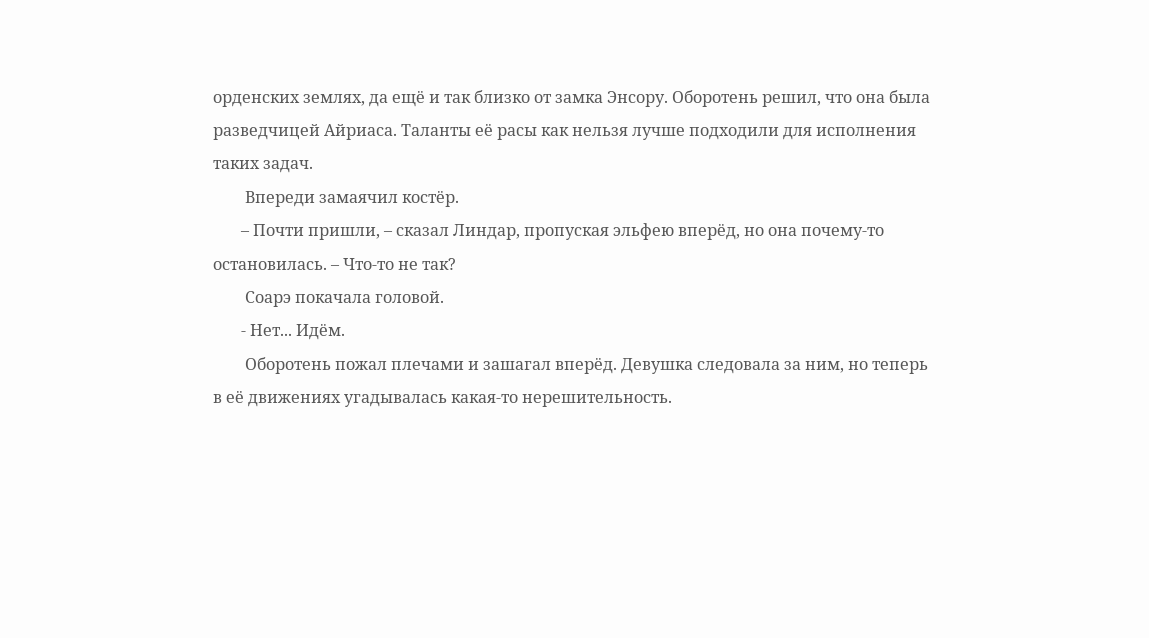орденских землях, да ещё и так близко от замка Энсору. Оборотень решил, что она была разведчицей Айриаса. Таланты её расы как нельзя лучше подходили для исполнения таких задач.
        Впереди замаячил костёр.
       – Почти пришли, – сказал Линдар, пропуская эльфею вперёд, но она почему-то остановилась. – Что-то не так?
        Соарэ покачала головой.
       - Нет... Идём.
        Оборотень пожал плечами и зашагал вперёд. Девушка следовала за ним, но теперь в её движениях угадывалась какая-то нерешительность.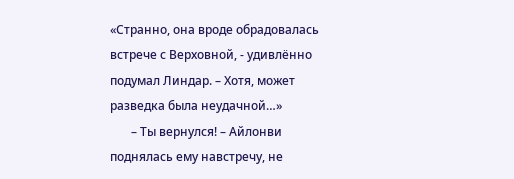«Странно, она вроде обрадовалась встрече с Верховной, - удивлённо подумал Линдар. – Хотя, может разведка была неудачной…»
       – Ты вернулся! – Айлонви поднялась ему навстречу, не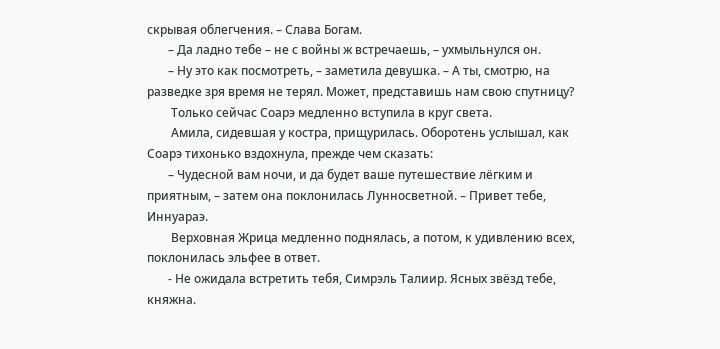скрывая облегчения. – Слава Богам.
       – Да ладно тебе – не с войны ж встречаешь, – ухмыльнулся он.
       – Ну это как посмотреть, – заметила девушка. – А ты, смотрю, на разведке зря время не терял. Может, представишь нам свою спутницу?
        Только сейчас Соарэ медленно вступила в круг света.
        Амила, сидевшая у костра, прищурилась. Оборотень услышал, как Соарэ тихонько вздохнула, прежде чем сказать:
       – Чудесной вам ночи, и да будет ваше путешествие лёгким и приятным, – затем она поклонилась Лунносветной. – Привет тебе, Иннуараэ.
        Верховная Жрица медленно поднялась, а потом, к удивлению всех, поклонилась эльфее в ответ.
       - Не ожидала встретить тебя, Симрэль Талиир. Ясных звёзд тебе, княжна.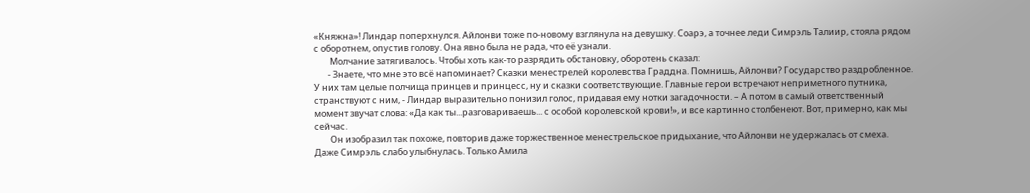«Княжна»! Линдар поперхнулся. Айлонви тоже по-новому взглянула на девушку. Соарэ, а точнее леди Симрэль Талиир, стояла рядом с оборотнем, опустив голову. Она явно была не рада, что её узнали.
        Молчание затягивалось. Чтобы хоть как-то разрядить обстановку, оборотень сказал:
       - Знаете, что мне это всё напоминает? Сказки менестрелей королевства Граддна. Помнишь, Айлонви? Государство раздробленное. У них там целые полчища принцев и принцесс, ну и сказки соответствующие. Главные герои встречают неприметного путника, странствуют с ним, - Линдар выразительно понизил голос, придавая ему нотки загадочности. – А потом в самый ответственный момент звучат слова: «Да как ты...разговариваешь... с особой королевской крови!», и все картинно столбенеют. Вот, примерно, как мы сейчас.
        Он изобразил так похоже, повторив даже торжественное менестрельское придыхание, что Айлонви не удержалась от смеха. Даже Симрэль слабо улыбнулась. Только Амила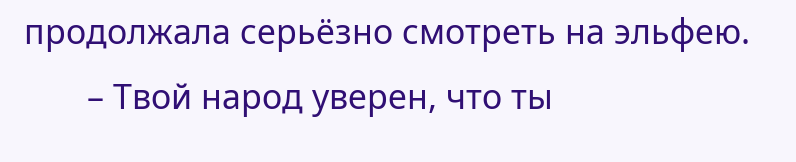продолжала серьёзно смотреть на эльфею.
       – Твой народ уверен, что ты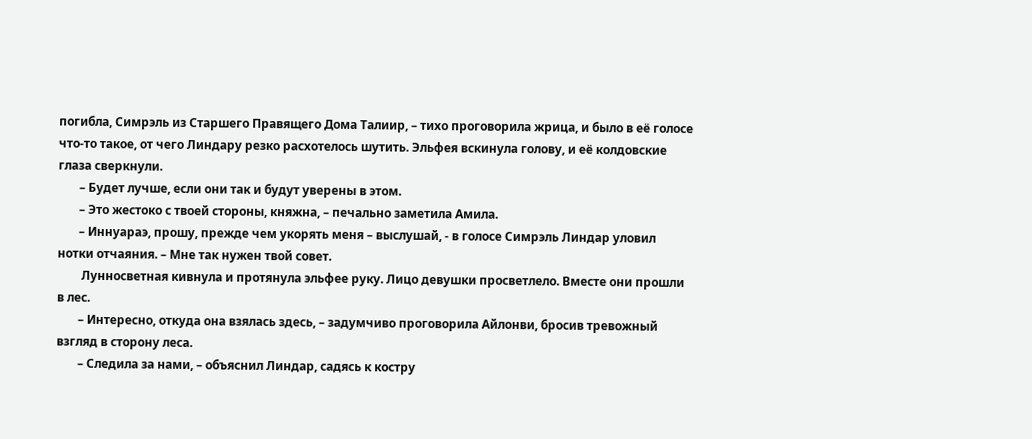погибла, Симрэль из Старшего Правящего Дома Талиир, – тихо проговорила жрица, и было в её голосе что-то такое, от чего Линдару резко расхотелось шутить. Эльфея вскинула голову, и её колдовские глаза сверкнули.
       – Будет лучше, если они так и будут уверены в этом.
       – Это жестоко с твоей стороны, княжна, – печально заметила Амила.
       – Иннуараэ, прошу, прежде чем укорять меня – выслушай, - в голосе Симрэль Линдар уловил нотки отчаяния. – Мне так нужен твой совет.
        Лунносветная кивнула и протянула эльфее руку. Лицо девушки просветлело. Вместе они прошли в лес.
       – Интересно, откуда она взялась здесь, – задумчиво проговорила Айлонви, бросив тревожный взгляд в сторону леса.
       – Следила за нами, – объяснил Линдар, садясь к костру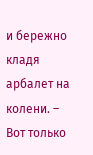и бережно кладя арбалет на колени. – Вот только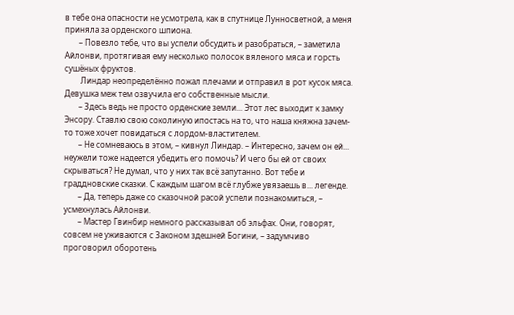в тебе она опасности не усмотрела, как в спутнице Лунносветной, а меня приняла за орденского шпиона.
       – Повезло тебе, что вы успели обсудить и разобраться, – заметила Айлонви, протягивая ему несколько полосок вяленого мяса и горсть сушёных фруктов.
        Линдар неопределённо пожал плечами и отправил в рот кусок мяса. Девушка меж тем озвучила его собственные мысли.
       – Здесь ведь не просто орденские земли... Этот лес выходит к замку Энсору. Ставлю свою соколиную ипостась на то, что наша княжна зачем-то тоже хочет повидаться с лордом-властителем.
       – Не сомневаюсь в этом, – кивнул Линдар. – Интересно, зачем он ей... неужели тоже надеется убедить его помочь? И чего бы ей от своих скрываться? Не думал, что у них так всё запутанно. Вот тебе и граддновские сказки. С каждым шагом всё глубже увязаешь в... легенде.
       – Да, теперь даже со сказочной расой успели познакомиться, – усмехнулась Айлонви.
       – Мастер Гвинбир немного рассказывал об эльфах. Они, говорят, совсем не уживаются с Законом здешней Богини, – задумчиво проговорил оборотень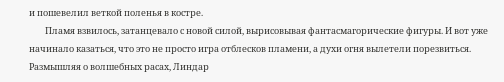и пошевелил веткой поленья в костре.
        Пламя взвилось, затанцевало с новой силой, вырисовывая фантасмагорические фигуры. И вот уже начинало казаться, что это не просто игра отблесков пламени, а духи огня вылетели порезвиться. Размышляя о волшебных расах, Линдар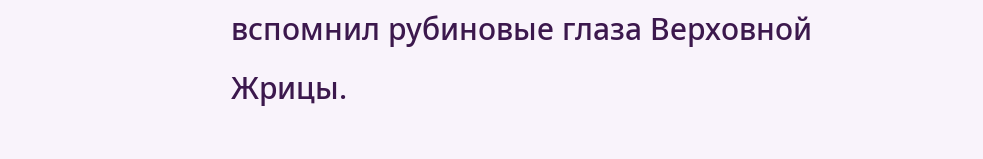вспомнил рубиновые глаза Верховной Жрицы.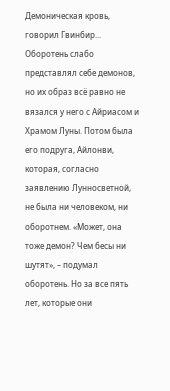Демоническая кровь, говорил Гвинбир... Оборотень слабо представлял себе демонов, но их образ всё равно не вязался у него с Айриасом и Храмом Луны. Потом была его подруга, Айлонви, которая, согласно заявлению Лунносветной, не была ни человеком, ни оборотнем. «Может, она тоже демон? Чем бесы ни шутят», – подумал оборотень. Но за все пять лет, которые они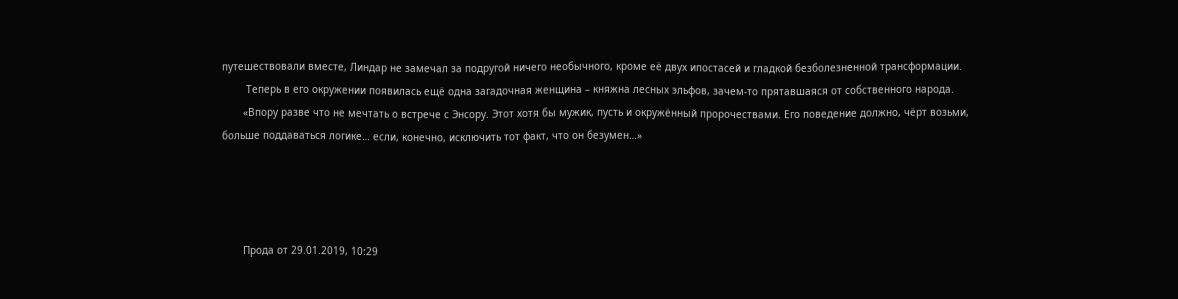путешествовали вместе, Линдар не замечал за подругой ничего необычного, кроме её двух ипостасей и гладкой безболезненной трансформации.
        Теперь в его окружении появилась ещё одна загадочная женщина – княжна лесных эльфов, зачем-то прятавшаяся от собственного народа.
       «Впору разве что не мечтать о встрече с Энсору. Этот хотя бы мужик, пусть и окружённый пророчествами. Его поведение должно, чёрт возьми, больше поддаваться логике… если, конечно, исключить тот факт, что он безумен…»




       Прода от 29.01.2019, 10:29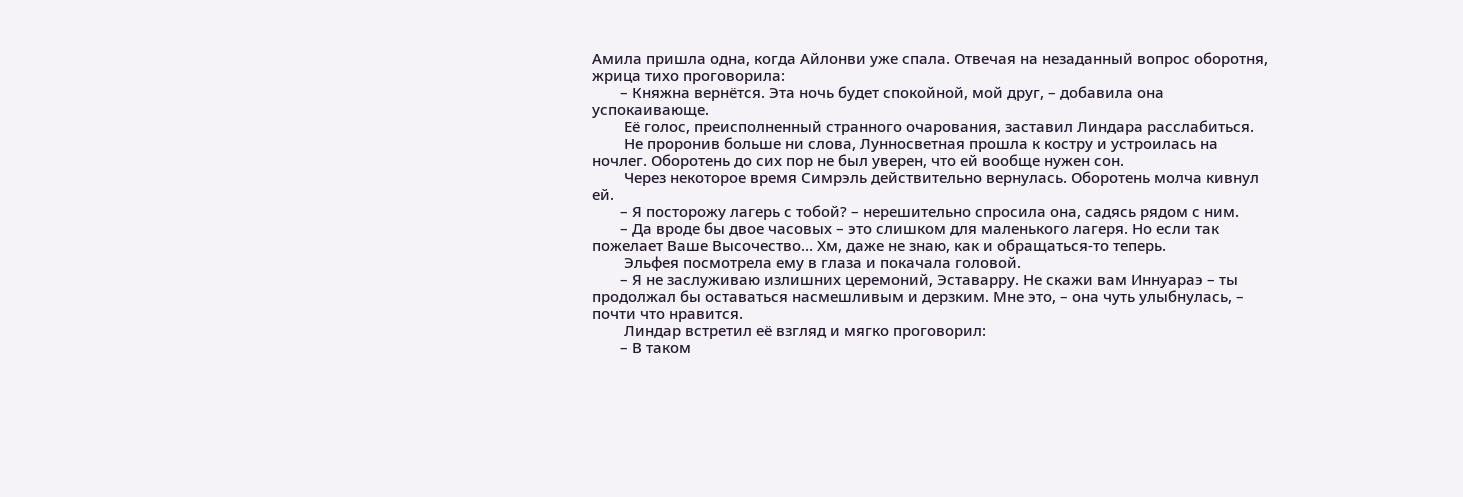Амила пришла одна, когда Айлонви уже спала. Отвечая на незаданный вопрос оборотня, жрица тихо проговорила:
       – Княжна вернётся. Эта ночь будет спокойной, мой друг, – добавила она успокаивающе.
        Её голос, преисполненный странного очарования, заставил Линдара расслабиться.
        Не проронив больше ни слова, Лунносветная прошла к костру и устроилась на ночлег. Оборотень до сих пор не был уверен, что ей вообще нужен сон.
        Через некоторое время Симрэль действительно вернулась. Оборотень молча кивнул ей.
       – Я посторожу лагерь с тобой? – нерешительно спросила она, садясь рядом с ним.
       – Да вроде бы двое часовых – это слишком для маленького лагеря. Но если так пожелает Ваше Высочество… Хм, даже не знаю, как и обращаться-то теперь.
        Эльфея посмотрела ему в глаза и покачала головой.
       – Я не заслуживаю излишних церемоний, Эставарру. Не скажи вам Иннуараэ – ты продолжал бы оставаться насмешливым и дерзким. Мне это, – она чуть улыбнулась, – почти что нравится.
        Линдар встретил её взгляд и мягко проговорил:
       – В таком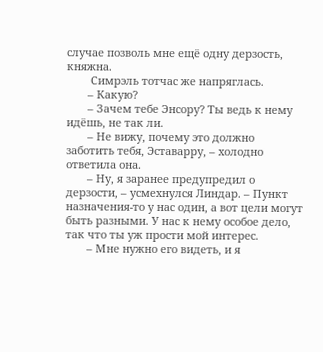случае позволь мне ещё одну дерзость, княжна.
        Симрэль тотчас же напряглась.
       – Какую?
       – Зачем тебе Энсору? Ты ведь к нему идёшь, не так ли.
       – Не вижу, почему это должно заботить тебя, Эставарру, – холодно ответила она.
       – Ну, я заранее предупредил о дерзости, – усмехнулся Линдар. – Пункт назначения-то у нас один, а вот цели могут быть разными. У нас к нему особое дело, так что ты уж прости мой интерес.
       – Мне нужно его видеть, и я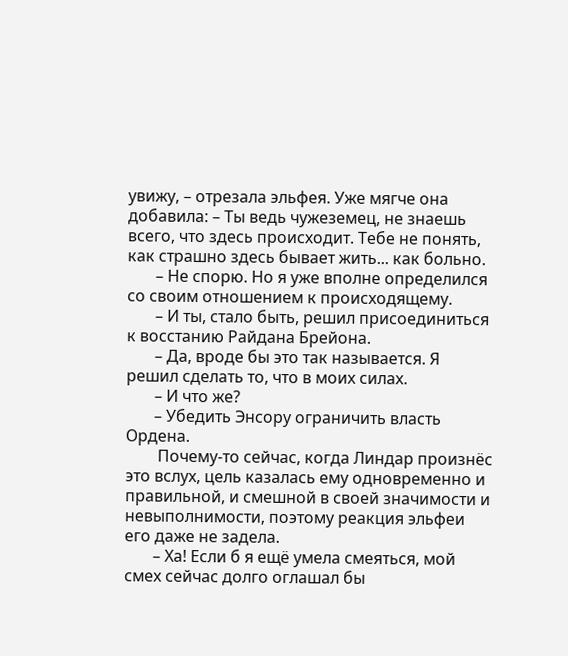увижу, – отрезала эльфея. Уже мягче она добавила: – Ты ведь чужеземец, не знаешь всего, что здесь происходит. Тебе не понять, как страшно здесь бывает жить... как больно.
       – Не спорю. Но я уже вполне определился со своим отношением к происходящему.
       – И ты, стало быть, решил присоединиться к восстанию Райдана Брейона.
       – Да, вроде бы это так называется. Я решил сделать то, что в моих силах.
       – И что же?
       – Убедить Энсору ограничить власть Ордена.
        Почему-то сейчас, когда Линдар произнёс это вслух, цель казалась ему одновременно и правильной, и смешной в своей значимости и невыполнимости, поэтому реакция эльфеи его даже не задела.
       – Ха! Если б я ещё умела смеяться, мой смех сейчас долго оглашал бы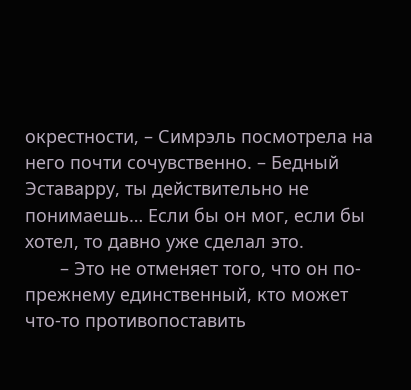окрестности, – Симрэль посмотрела на него почти сочувственно. – Бедный Эставарру, ты действительно не понимаешь… Если бы он мог, если бы хотел, то давно уже сделал это.
       – Это не отменяет того, что он по-прежнему единственный, кто может что-то противопоставить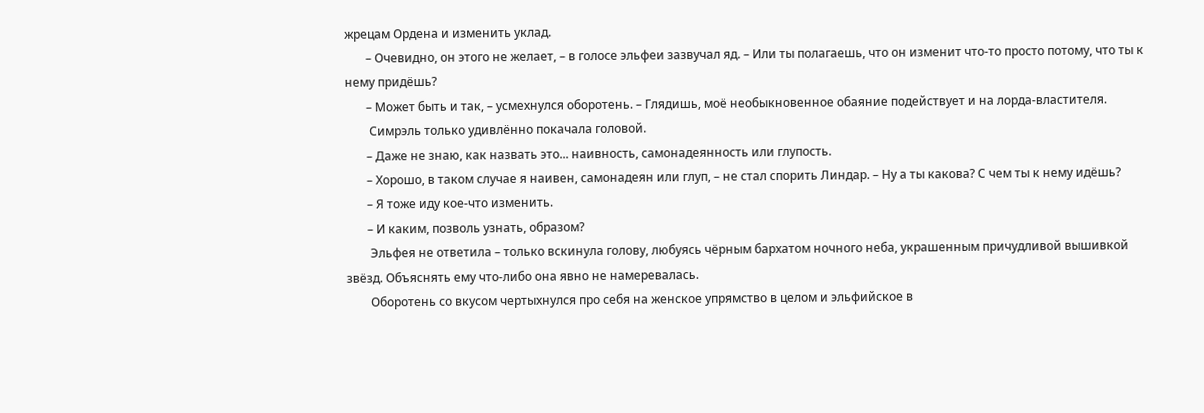жрецам Ордена и изменить уклад.
       – Очевидно, он этого не желает, – в голосе эльфеи зазвучал яд. – Или ты полагаешь, что он изменит что-то просто потому, что ты к нему придёшь?
       – Может быть и так, – усмехнулся оборотень. – Глядишь, моё необыкновенное обаяние подействует и на лорда-властителя.
        Симрэль только удивлённо покачала головой.
       – Даже не знаю, как назвать это... наивность, самонадеянность или глупость.
       – Хорошо, в таком случае я наивен, самонадеян или глуп, – не стал спорить Линдар. – Ну а ты какова? С чем ты к нему идёшь?
       – Я тоже иду кое-что изменить.
       – И каким, позволь узнать, образом?
        Эльфея не ответила – только вскинула голову, любуясь чёрным бархатом ночного неба, украшенным причудливой вышивкой звёзд. Объяснять ему что-либо она явно не намеревалась.
        Оборотень со вкусом чертыхнулся про себя на женское упрямство в целом и эльфийское в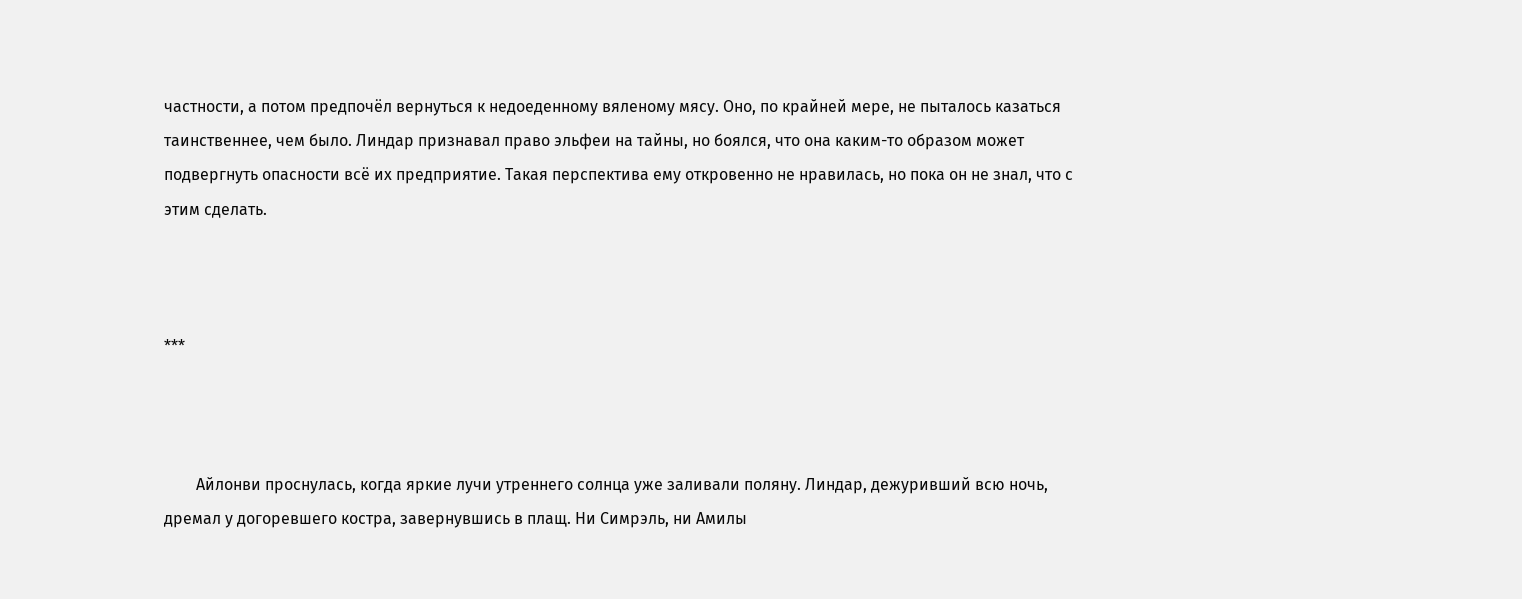частности, а потом предпочёл вернуться к недоеденному вяленому мясу. Оно, по крайней мере, не пыталось казаться таинственнее, чем было. Линдар признавал право эльфеи на тайны, но боялся, что она каким-то образом может подвергнуть опасности всё их предприятие. Такая перспектива ему откровенно не нравилась, но пока он не знал, что с этим сделать.



***



        Айлонви проснулась, когда яркие лучи утреннего солнца уже заливали поляну. Линдар, дежуривший всю ночь, дремал у догоревшего костра, завернувшись в плащ. Ни Симрэль, ни Амилы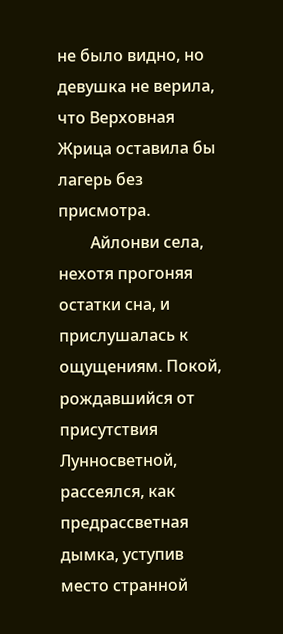не было видно, но девушка не верила, что Верховная Жрица оставила бы лагерь без присмотра.
        Айлонви села, нехотя прогоняя остатки сна, и прислушалась к ощущениям. Покой, рождавшийся от присутствия Лунносветной, рассеялся, как предрассветная дымка, уступив место странной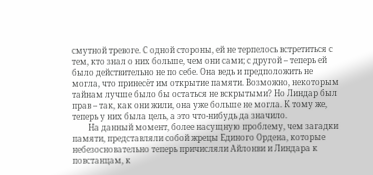смутной тревоге. С одной стороны, ей не терпелось встретиться с тем, кто знал о них больше, чем они сами; с другой – теперь ей было действительно не по себе. Она ведь и предположить не могла, что принесёт им открытие памяти. Возможно, некоторым тайнам лучше было бы остаться не вскрытыми? Но Линдар был прав – так, как они жили, она уже больше не могла. К тому же, теперь у них была цель, а это что-нибудь да значило.
        На данный момент, более насущную проблему, чем загадки памяти, представляли собой жрецы Единого Ордена, которые небезосновательно теперь причисляли Айлонви и Линдара к повстанцам, к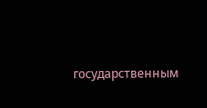государственным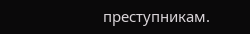преступникам.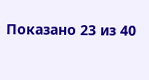Показано 23 из 40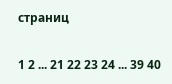страниц

1 2 ... 21 22 23 24 ... 39 40